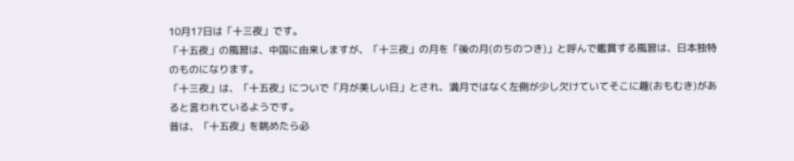10月17日は「十三夜」です。
「十五夜」の風習は、中国に由来しますが、「十三夜」の月を「後の月(のちのつき)」と呼んで鑑賞する風習は、日本独特のものになります。
「十三夜」は、「十五夜」についで「月が美しい日」とされ、満月ではなく左側が少し欠けていてそこに趣(おもむき)があると言われているようです。
昔は、「十五夜」を眺めたら必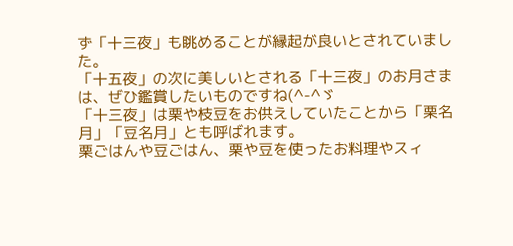ず「十三夜」も眺めることが縁起が良いとされていました。
「十五夜」の次に美しいとされる「十三夜」のお月さまは、ぜひ鑑賞したいものですね(^-^ゞ
「十三夜」は栗や枝豆をお供えしていたことから「栗名月」「豆名月」とも呼ばれます。
栗ごはんや豆ごはん、栗や豆を使ったお料理やスィ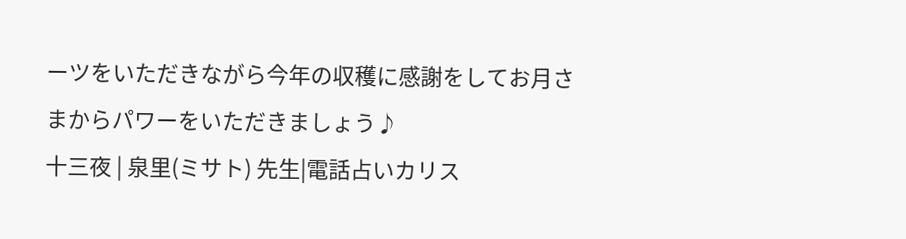ーツをいただきながら今年の収穫に感謝をしてお月さまからパワーをいただきましょう♪
十三夜 | 泉里(ミサト) 先生|電話占いカリス